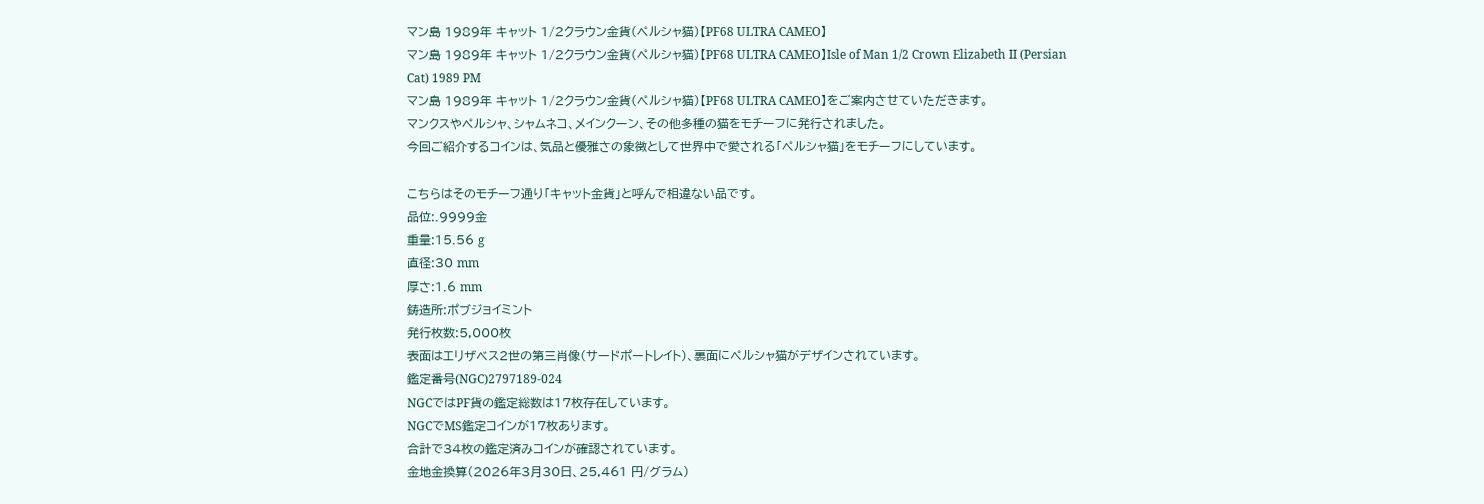マン島 1989年 キャット 1/2クラウン金貨(ペルシャ猫)【PF68 ULTRA CAMEO】
マン島 1989年 キャット 1/2クラウン金貨(ペルシャ猫)【PF68 ULTRA CAMEO】Isle of Man 1/2 Crown Elizabeth II (Persian Cat) 1989 PM
マン島 1989年 キャット 1/2クラウン金貨(ペルシャ猫)【PF68 ULTRA CAMEO】をご案内させていただきます。
マンクスやペルシャ、シャムネコ、メインクーン、その他多種の猫をモチーフに発行されました。
今回ご紹介するコインは、気品と優雅さの象徴として世界中で愛される「ペルシャ猫」をモチーフにしています。

こちらはそのモチーフ通り「キャット金貨」と呼んで相違ない品です。
品位:.9999金
重量:15.56 g
直径:30 mm
厚さ:1.6 mm
鋳造所:ポブジョイミント
発行枚数:5,000枚
表面はエリザベス2世の第三肖像(サードポートレイト)、裏面にペルシャ猫がデザインされています。
鑑定番号(NGC)2797189-024
NGCではPF貨の鑑定総数は17枚存在しています。
NGCでMS鑑定コインが17枚あります。
合計で34枚の鑑定済みコインが確認されています。
金地金換算(2026年3月30日、25,461 円/グラム)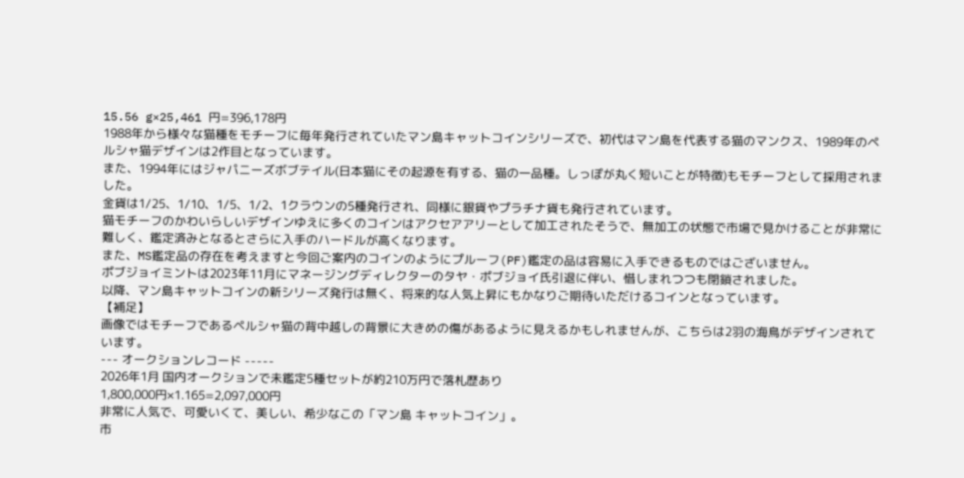15.56 g×25,461 円=396,178円
1988年から様々な猫種をモチーフに毎年発行されていたマン島キャットコインシリーズで、初代はマン島を代表する猫のマンクス、1989年のペルシャ猫デザインは2作目となっています。
また、1994年にはジャパニーズボブテイル(日本猫にその起源を有する、猫の一品種。しっぽが丸く短いことが特徴)もモチーフとして採用されました。
金貨は1/25、1/10、1/5、1/2、1クラウンの5種発行され、同様に銀貨やプラチナ貨も発行されています。
猫モチーフのかわいらしいデザインゆえに多くのコインはアクセアアリーとして加工されたそうで、無加工の状態で市場で見かけることが非常に難しく、鑑定済みとなるとさらに入手のハードルが高くなります。
また、MS鑑定品の存在を考えますと今回ご案内のコインのようにプルーフ(PF)鑑定の品は容易に入手できるものではございません。
ポブジョイミントは2023年11月にマネージングディレクターのタヤ・ポブジョイ氏引退に伴い、惜しまれつつも閉鎖されました。
以降、マン島キャットコインの新シリーズ発行は無く、将来的な人気上昇にもかなりご期待いただけるコインとなっています。
【補足】
画像ではモチーフであるペルシャ猫の背中越しの背景に大きめの傷があるように見えるかもしれませんが、こちらは2羽の海鳥がデザインされています。
--- オークションレコード -----
2026年1月 国内オークションで未鑑定5種セットが約210万円で落札歴あり
1,800,000円×1.165=2,097,000円
非常に人気で、可愛いくて、美しい、希少なこの「マン島 キャットコイン」。
市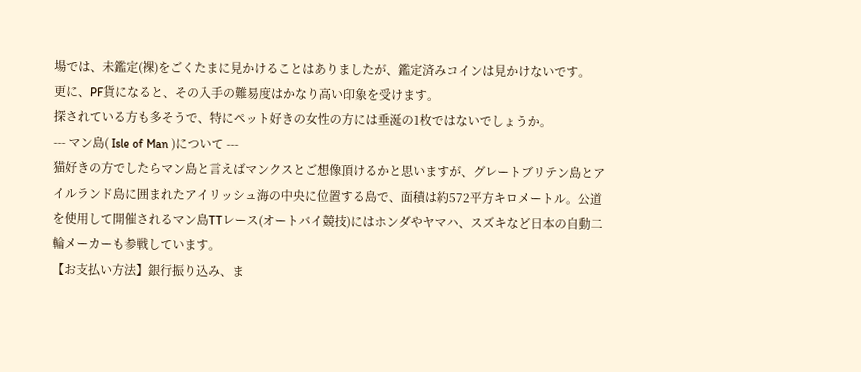場では、未鑑定(裸)をごくたまに見かけることはありましたが、鑑定済みコインは見かけないです。
更に、PF貨になると、その入手の難易度はかなり高い印象を受けます。
探されている方も多そうで、特にペット好きの女性の方には垂涎の1枚ではないでしょうか。
--- マン島( Isle of Man )について ---
猫好きの方でしたらマン島と言えばマンクスとご想像頂けるかと思いますが、グレートブリテン島とアイルランド島に囲まれたアイリッシュ海の中央に位置する島で、面積は約572平方キロメートル。公道を使用して開催されるマン島TTレース(オートバイ競技)にはホンダやヤマハ、スズキなど日本の自動二輪メーカーも参戦しています。
【お支払い方法】銀行振り込み、ま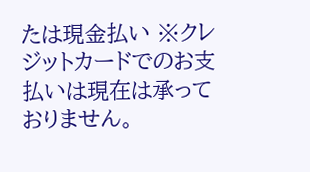たは現金払い ※クレジットカードでのお支払いは現在は承っておりません。